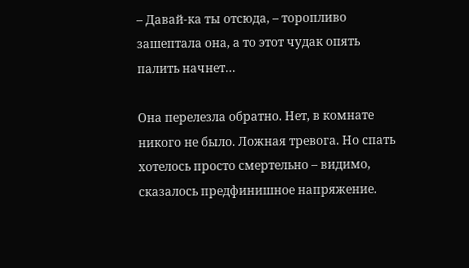– Давай-ка ты отсюда, – торопливо зашептала она, а то этот чудак опять палить начнет…

Она перелезла обратно. Нет, в комнате никого не было. Ложная тревога. Но спать хотелось просто смертельно – видимо, сказалось предфинишное напряжение.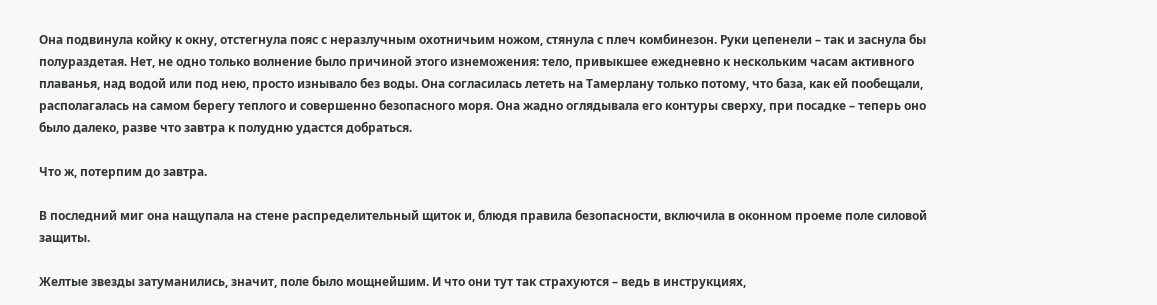Она подвинула койку к окну, отстегнула пояс с неразлучным охотничьим ножом, стянула с плеч комбинезон. Руки цепенели – так и заснула бы полураздетая. Нет, не одно только волнение было причиной этого изнеможения: тело, привыкшее ежедневно к нескольким часам активного плаванья, над водой или под нею, просто изнывало без воды. Она согласилась лететь на Тамерлану только потому, что база, как ей пообещали, располагалась на самом берегу теплого и совершенно безопасного моря. Она жадно оглядывала его контуры сверху, при посадке – теперь оно было далеко, разве что завтра к полудню удастся добраться.

Что ж, потерпим до завтра.

В последний миг она нащупала на стене распределительный щиток и, блюдя правила безопасности, включила в оконном проеме поле силовой защиты.

Желтые звезды затуманились, значит, поле было мощнейшим. И что они тут так страхуются – ведь в инструкциях,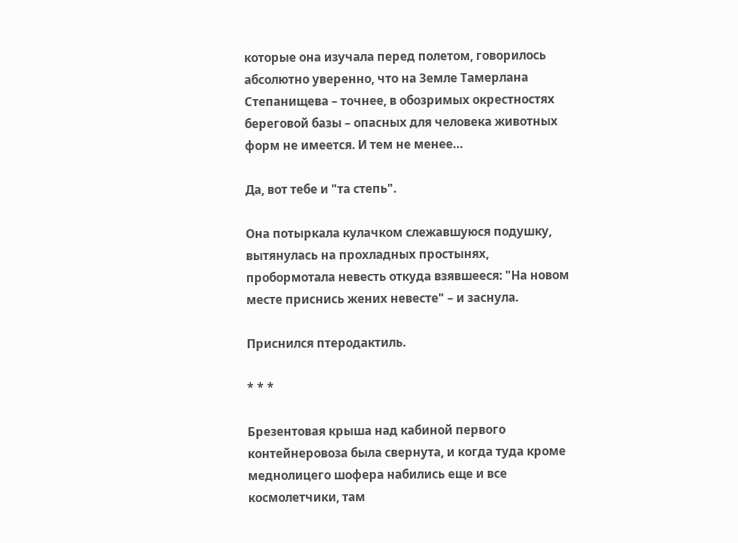которые она изучала перед полетом, говорилось абсолютно уверенно, что на Земле Тамерлана Степанищева – точнее, в обозримых окрестностях береговой базы – опасных для человека животных форм не имеется. И тем не менее…

Да, вот тебе и "та степь".

Она потыркала кулачком слежавшуюся подушку, вытянулась на прохладных простынях, пробормотала невесть откуда взявшееся: "На новом месте приснись жених невесте" – и заснула.

Приснился птеродактиль.

* * *

Брезентовая крыша над кабиной первого контейнеровоза была свернута, и когда туда кроме меднолицего шофера набились еще и все космолетчики, там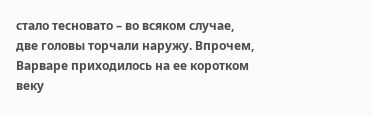стало тесновато – во всяком случае, две головы торчали наружу. Впрочем, Варваре приходилось на ее коротком веку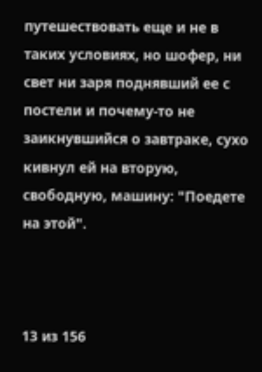путешествовать еще и не в таких условиях, но шофер, ни свет ни заря поднявший ее с постели и почему-то не заикнувшийся о завтраке, сухо кивнул ей на вторую, свободную, машину: "Поедете на этой".



13 из 156